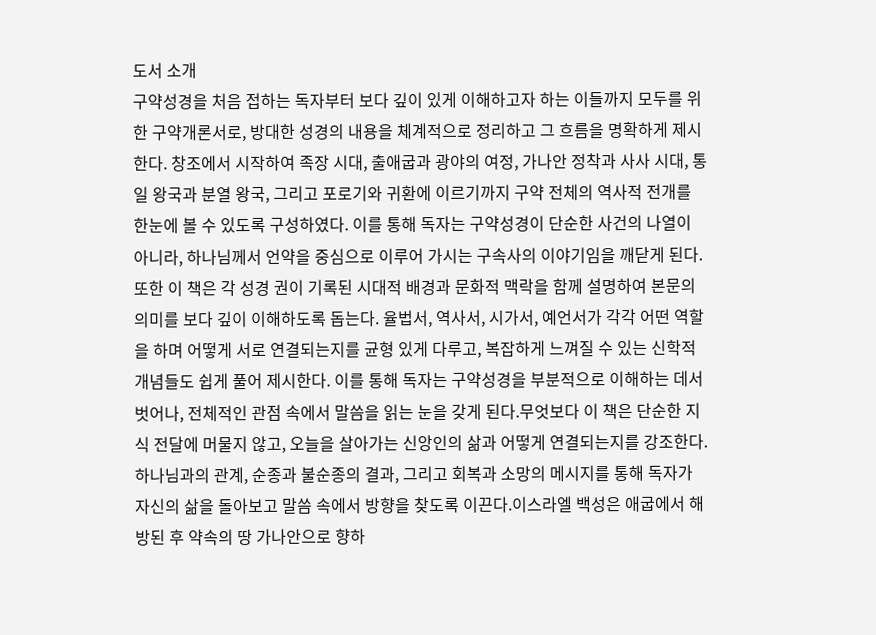도서 소개
구약성경을 처음 접하는 독자부터 보다 깊이 있게 이해하고자 하는 이들까지 모두를 위한 구약개론서로, 방대한 성경의 내용을 체계적으로 정리하고 그 흐름을 명확하게 제시한다. 창조에서 시작하여 족장 시대, 출애굽과 광야의 여정, 가나안 정착과 사사 시대, 통일 왕국과 분열 왕국, 그리고 포로기와 귀환에 이르기까지 구약 전체의 역사적 전개를 한눈에 볼 수 있도록 구성하였다. 이를 통해 독자는 구약성경이 단순한 사건의 나열이 아니라, 하나님께서 언약을 중심으로 이루어 가시는 구속사의 이야기임을 깨닫게 된다.또한 이 책은 각 성경 권이 기록된 시대적 배경과 문화적 맥락을 함께 설명하여 본문의 의미를 보다 깊이 이해하도록 돕는다. 율법서, 역사서, 시가서, 예언서가 각각 어떤 역할을 하며 어떻게 서로 연결되는지를 균형 있게 다루고, 복잡하게 느껴질 수 있는 신학적 개념들도 쉽게 풀어 제시한다. 이를 통해 독자는 구약성경을 부분적으로 이해하는 데서 벗어나, 전체적인 관점 속에서 말씀을 읽는 눈을 갖게 된다.무엇보다 이 책은 단순한 지식 전달에 머물지 않고, 오늘을 살아가는 신앙인의 삶과 어떻게 연결되는지를 강조한다. 하나님과의 관계, 순종과 불순종의 결과, 그리고 회복과 소망의 메시지를 통해 독자가 자신의 삶을 돌아보고 말씀 속에서 방향을 찾도록 이끈다.이스라엘 백성은 애굽에서 해방된 후 약속의 땅 가나안으로 향하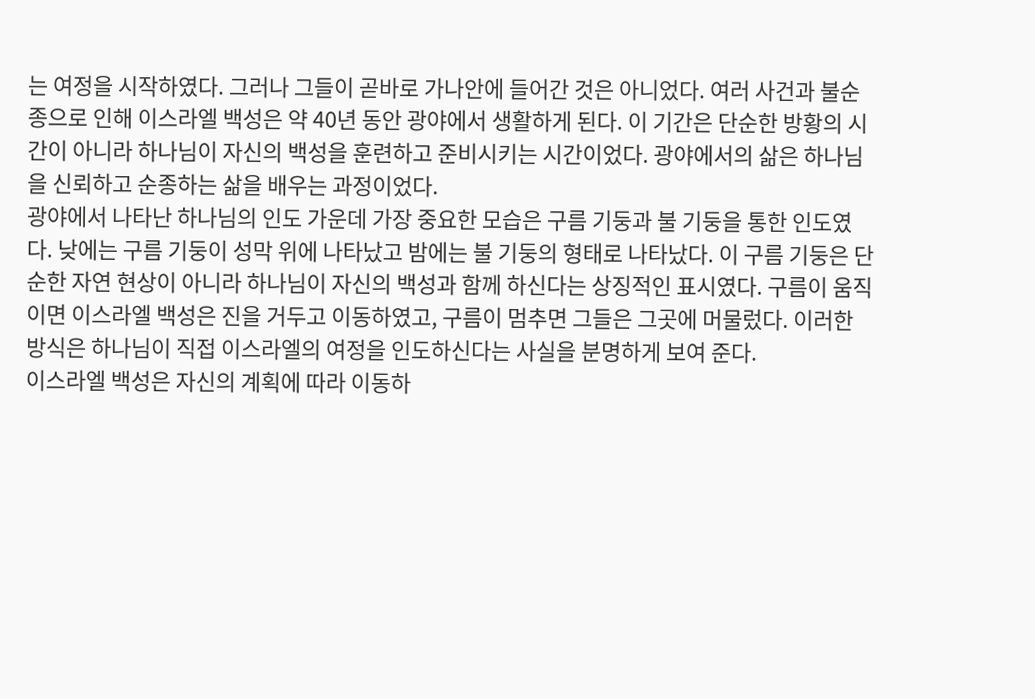는 여정을 시작하였다. 그러나 그들이 곧바로 가나안에 들어간 것은 아니었다. 여러 사건과 불순종으로 인해 이스라엘 백성은 약 40년 동안 광야에서 생활하게 된다. 이 기간은 단순한 방황의 시간이 아니라 하나님이 자신의 백성을 훈련하고 준비시키는 시간이었다. 광야에서의 삶은 하나님을 신뢰하고 순종하는 삶을 배우는 과정이었다.
광야에서 나타난 하나님의 인도 가운데 가장 중요한 모습은 구름 기둥과 불 기둥을 통한 인도였다. 낮에는 구름 기둥이 성막 위에 나타났고 밤에는 불 기둥의 형태로 나타났다. 이 구름 기둥은 단순한 자연 현상이 아니라 하나님이 자신의 백성과 함께 하신다는 상징적인 표시였다. 구름이 움직이면 이스라엘 백성은 진을 거두고 이동하였고, 구름이 멈추면 그들은 그곳에 머물렀다. 이러한 방식은 하나님이 직접 이스라엘의 여정을 인도하신다는 사실을 분명하게 보여 준다.
이스라엘 백성은 자신의 계획에 따라 이동하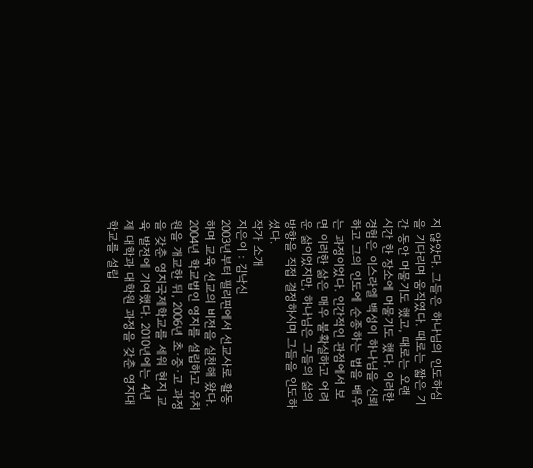지 않았다. 그들은 하나님의 인도하심을 기다리며 움직였다. 때로는 짧은 기간 동안 머물기도 했고, 때로는 오랜 시간 한 장소에 머물기도 했다. 이러한 경험은 이스라엘 백성이 하나님을 신뢰하고 그의 인도에 순종하는 법을 배우는 과정이었다. 인간적인 관점에서 보면 이러한 삶은 매우 불확실하고 어려운 삶이었지만, 하나님은 그들의 삶의 방향을 직접 결정하시며 그들을 인도하셨다.
작가 소개
지은이 : 김낙신
2003년부터 필리핀에서 선교사로 활동하며 교육 선교의 비전을 실천해 왔다. 2004년 학교법인 영지를 설립하고 유치원을 개교한 뒤, 2006년 초·중·고 과정을 갖춘 영지국제학교를 세워 현지 교육 발전에 기여했다. 2010년에는 4년제 대학과 대학원 과정을 갖춘 영지대학교를 설립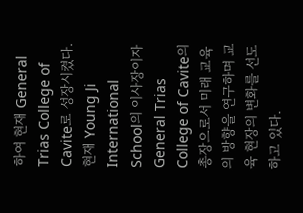하여 현재 General Trias College of Cavite로 성장시켰다. 현재 Young Ji International School의 이사장이자 General Trias College of Cavite의 총장으로서 미래 교육의 방향을 연구하며 교육 현장의 변화를 선도하고 있다.